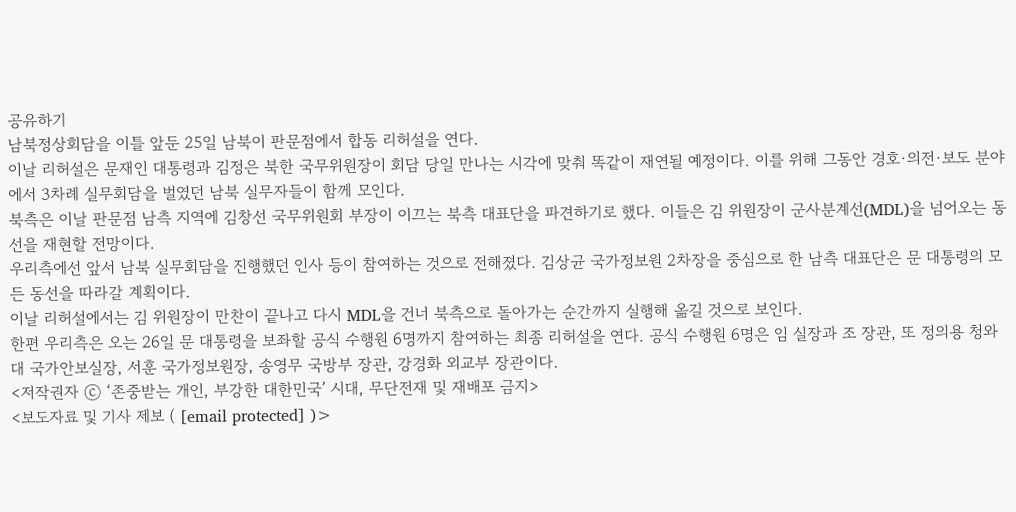공유하기
남북정상회담을 이틀 앞둔 25일 남북이 판문점에서 합동 리허설을 연다.
이날 리허설은 문재인 대통령과 김정은 북한 국무위원장이 회담 당일 만나는 시각에 맞춰 똑같이 재연될 예정이다. 이를 위해 그동안 경호·의전·보도 분야에서 3차례 실무회담을 벌였던 남북 실무자들이 함께 모인다.
북측은 이날 판문점 남측 지역에 김창선 국무위원회 부장이 이끄는 북측 대표단을 파견하기로 했다. 이들은 김 위원장이 군사분계선(MDL)을 넘어오는 동선을 재현할 전망이다.
우리측에선 앞서 남북 실무회담을 진행했던 인사 등이 참여하는 것으로 전해졌다. 김상균 국가정보원 2차장을 중심으로 한 남측 대표단은 문 대통령의 모든 동선을 따라갈 계획이다.
이날 리허설에서는 김 위원장이 만찬이 끝나고 다시 MDL을 건너 북측으로 돌아가는 순간까지 실행해 옮길 것으로 보인다.
한편 우리측은 오는 26일 문 대통령을 보좌할 공식 수행원 6명까지 참여하는 최종 리허설을 연다. 공식 수행원 6명은 임 실장과 조 장관, 또 정의용 청와대 국가안보실장, 서훈 국가정보원장, 송영무 국방부 장관, 강경화 외교부 장관이다.
<저작권자 ⓒ ‘존중받는 개인, 부강한 대한민국’ 시대, 무단전재 및 재배포 금지>
<보도자료 및 기사 제보 ( [email protected] )>